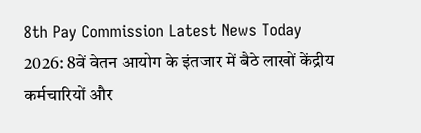8th Pay Commission Latest News Today 2026: 8वें वेतन आयोग के इंतजार में बैठे लाखों केंद्रीय कर्मचारियों और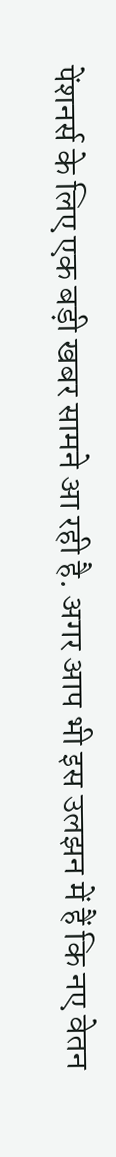पेंशनर्स के लिए एक बड़ी खबर सामने आ रही है. अगर आप भी इस उलझन में हैं कि नए वेतन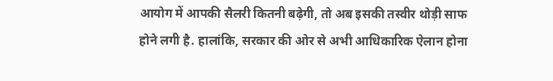आयोग में आपकी सैलरी कितनी बढ़ेगी, तो अब इसकी तस्वीर थोड़ी साफ होने लगी है. हालांकि, सरकार की ओर से अभी आधिकारिक ऐलान होना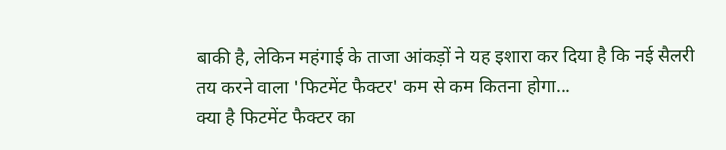बाकी है, लेकिन महंगाई के ताजा आंकड़ों ने यह इशारा कर दिया है कि नई सैलरी तय करने वाला 'फिटमेंट फैक्टर' कम से कम कितना होगा...
क्या है फिटमेंट फैक्टर का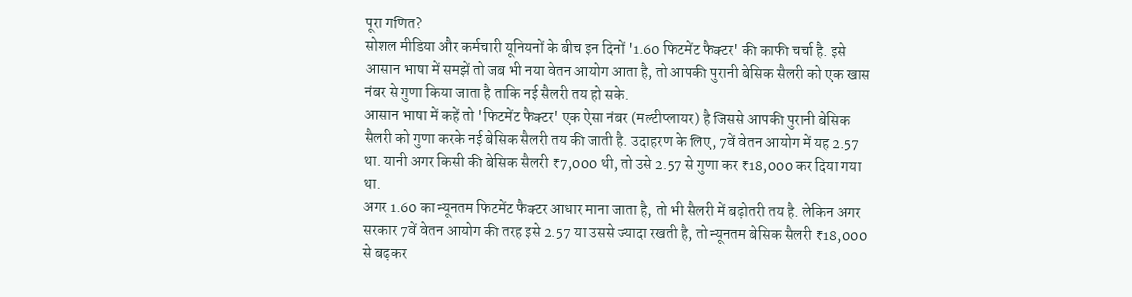पूरा गणित?
सोशल मीडिया और कर्मचारी यूनियनों के बीच इन दिनों '1.60 फिटमेंट फैक्टर' की काफी चर्चा है. इसे आसान भाषा में समझें तो जब भी नया वेतन आयोग आता है, तो आपकी पुरानी बेसिक सैलरी को एक खास नंबर से गुणा किया जाता है ताकि नई सैलरी तय हो सके.
आसान भाषा में कहें तो 'फिटमेंट फैक्टर' एक ऐसा नंबर (मल्टीप्लायर) है जिससे आपकी पुरानी बेसिक सैलरी को गुणा करके नई बेसिक सैलरी तय की जाती है. उदाहरण के लिए, 7वें वेतन आयोग में यह 2.57 था. यानी अगर किसी की बेसिक सैलरी ₹7,000 थी, तो उसे 2.57 से गुणा कर ₹18,000 कर दिया गया था.
अगर 1.60 का न्यूनतम फिटमेंट फैक्टर आधार माना जाता है, तो भी सैलरी में बढ़ोतरी तय है. लेकिन अगर सरकार 7वें वेतन आयोग की तरह इसे 2.57 या उससे ज्यादा रखती है, तो न्यूनतम बेसिक सैलरी ₹18,000 से बढ़कर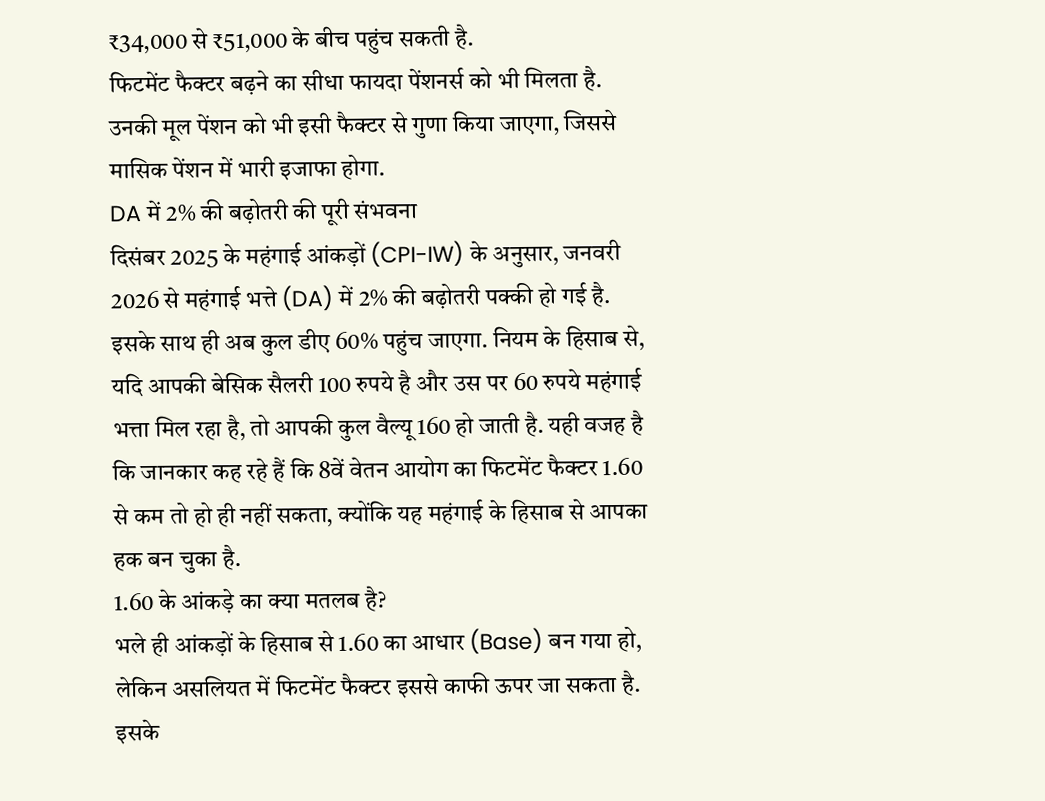₹34,000 से ₹51,000 के बीच पहुंच सकती है.
फिटमेंट फैक्टर बढ़ने का सीधा फायदा पेंशनर्स को भी मिलता है. उनकी मूल पेंशन को भी इसी फैक्टर से गुणा किया जाएगा, जिससे मासिक पेंशन में भारी इजाफा होगा.
DA में 2% की बढ़ोतरी की पूरी संभवना
दिसंबर 2025 के महंगाई आंकड़ों (CPI-IW) के अनुसार, जनवरी 2026 से महंगाई भत्ते (DA) में 2% की बढ़ोतरी पक्की हो गई है. इसके साथ ही अब कुल डीए 60% पहुंच जाएगा. नियम के हिसाब से, यदि आपकी बेसिक सैलरी 100 रुपये है और उस पर 60 रुपये महंगाई भत्ता मिल रहा है, तो आपकी कुल वैल्यू 160 हो जाती है. यही वजह है कि जानकार कह रहे हैं कि 8वें वेतन आयोग का फिटमेंट फैक्टर 1.60 से कम तो हो ही नहीं सकता, क्योंकि यह महंगाई के हिसाब से आपका हक बन चुका है.
1.60 के आंकड़े का क्या मतलब है?
भले ही आंकड़ों के हिसाब से 1.60 का आधार (Base) बन गया हो, लेकिन असलियत में फिटमेंट फैक्टर इससे काफी ऊपर जा सकता है. इसके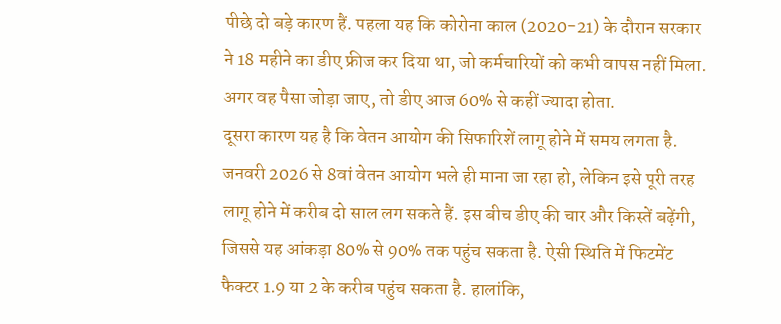पीछे दो बड़े कारण हैं. पहला यह कि कोरोना काल (2020-21) के दौरान सरकार ने 18 महीने का डीए फ्रीज कर दिया था, जो कर्मचारियों को कभी वापस नहीं मिला. अगर वह पैसा जोड़ा जाए, तो डीए आज 60% से कहीं ज्यादा होता.
दूसरा कारण यह है कि वेतन आयोग की सिफारिशें लागू होने में समय लगता है. जनवरी 2026 से 8वां वेतन आयोग भले ही माना जा रहा हो, लेकिन इसे पूरी तरह लागू होने में करीब दो साल लग सकते हैं. इस बीच डीए की चार और किस्तें बढ़ेंगी, जिससे यह आंकड़ा 80% से 90% तक पहुंच सकता है. ऐसी स्थिति में फिटमेंट फैक्टर 1.9 या 2 के करीब पहुंच सकता है. हालांकि,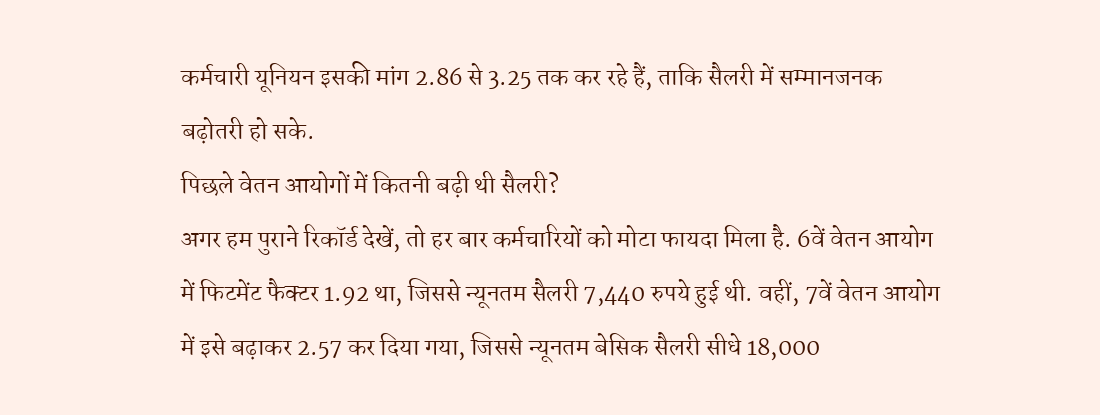कर्मचारी यूनियन इसकी मांग 2.86 से 3.25 तक कर रहे हैं, ताकि सैलरी में सम्मानजनक बढ़ोतरी हो सके.
पिछले वेतन आयोगों में कितनी बढ़ी थी सैलरी?
अगर हम पुराने रिकॉर्ड देखें, तो हर बार कर्मचारियों को मोटा फायदा मिला है. 6वें वेतन आयोग में फिटमेंट फैक्टर 1.92 था, जिससे न्यूनतम सैलरी 7,440 रुपये हुई थी. वहीं, 7वें वेतन आयोग में इसे बढ़ाकर 2.57 कर दिया गया, जिससे न्यूनतम बेसिक सैलरी सीधे 18,000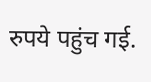रुपये पहुंच गई.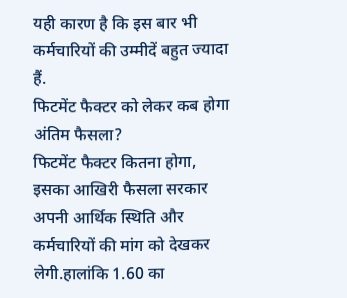यही कारण है कि इस बार भी कर्मचारियों की उम्मीदें बहुत ज्यादा हैं.
फिटमेंट फैक्टर को लेकर कब होगा अंतिम फैसला?
फिटमेंट फैक्टर कितना होगा, इसका आखिरी फैसला सरकार अपनी आर्थिक स्थिति और कर्मचारियों की मांग को देखकर लेगी.हालांकि 1.60 का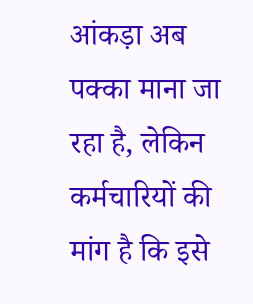आंकड़ा अब पक्का माना जा रहा है, लेकिन कर्मचारियों की मांग है कि इसे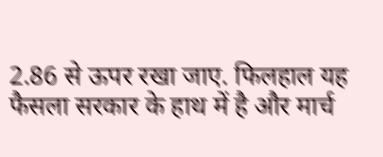2.86 से ऊपर रखा जाए. फिलहाल यह फैसला सरकार के हाथ में है और मार्च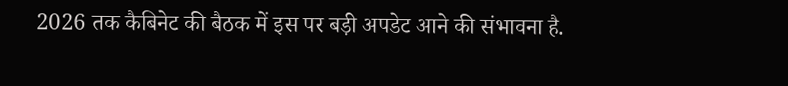2026 तक कैबिनेट की बैठक में इस पर बड़ी अपडेट आने की संभावना है.